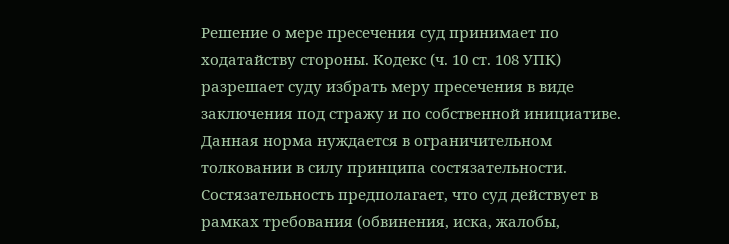Решение о мере пресечения суд принимает по ходатайству стороны. Кодекс (ч. 10 ст. 108 УПК) разрешает суду избрать меру пресечения в виде заключения под стражу и по собственной инициативе. Данная норма нуждается в ограничительном толковании в силу принципа состязательности. Состязательность предполагает, что суд действует в рамках требования (обвинения, иска, жалобы,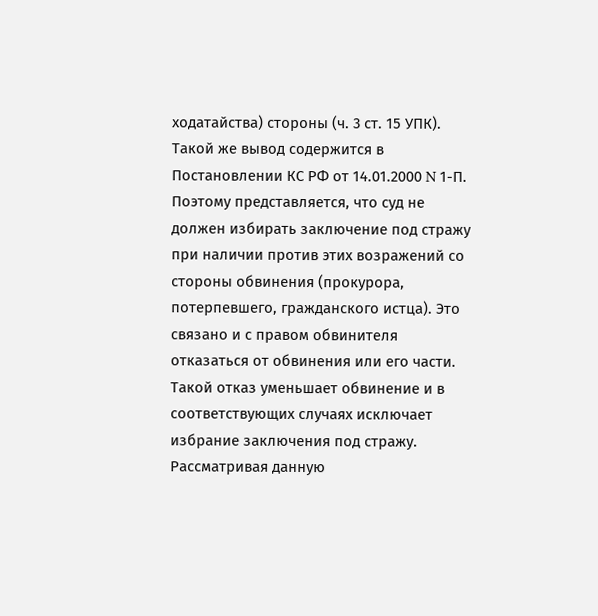ходатайства) стороны (ч. 3 ст. 15 УПК). Такой же вывод содержится в Постановлении КС РФ от 14.01.2000 N 1-П. Поэтому представляется, что суд не должен избирать заключение под стражу при наличии против этих возражений со стороны обвинения (прокурора, потерпевшего, гражданского истца). Это связано и с правом обвинителя отказаться от обвинения или его части. Такой отказ уменьшает обвинение и в соответствующих случаях исключает избрание заключения под стражу. Рассматривая данную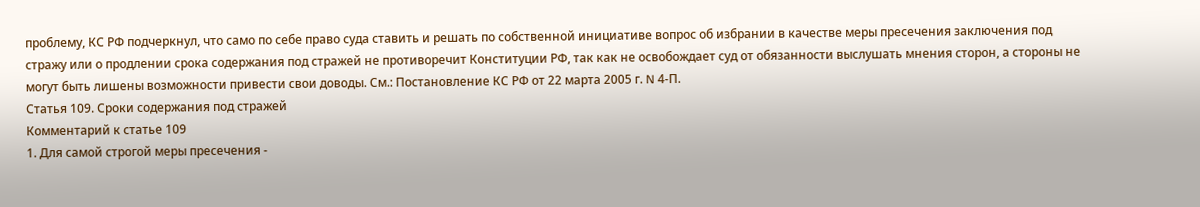проблему, КС РФ подчеркнул, что само по себе право суда ставить и решать по собственной инициативе вопрос об избрании в качестве меры пресечения заключения под стражу или о продлении срока содержания под стражей не противоречит Конституции РФ, так как не освобождает суд от обязанности выслушать мнения сторон, а стороны не могут быть лишены возможности привести свои доводы. См.: Постановление КС РФ от 22 марта 2005 г. N 4-П.
Статья 109. Сроки содержания под стражей
Комментарий к статье 109
1. Для самой строгой меры пресечения -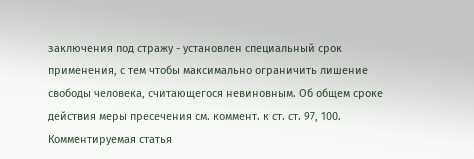заключения под стражу - установлен специальный срок применения, с тем чтобы максимально ограничить лишение свободы человека, считающегося невиновным. Об общем сроке действия меры пресечения см. коммент. к ст. ст. 97, 100.
Комментируемая статья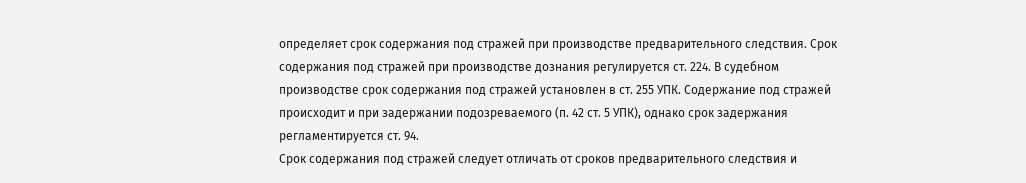определяет срок содержания под стражей при производстве предварительного следствия. Срок содержания под стражей при производстве дознания регулируется ст. 224. В судебном производстве срок содержания под стражей установлен в ст. 255 УПК. Содержание под стражей происходит и при задержании подозреваемого (п. 42 ст. 5 УПК), однако срок задержания регламентируется ст. 94.
Срок содержания под стражей следует отличать от сроков предварительного следствия и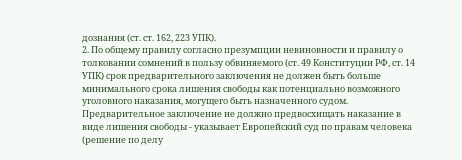дознания (ст. ст. 162, 223 УПК).
2. По общему правилу согласно презумпции невиновности и правилу о толковании сомнений в пользу обвиняемого (ст. 49 Конституции РФ, ст. 14 УПК) срок предварительного заключения не должен быть больше минимального срока лишения свободы как потенциально возможного уголовного наказания, могущего быть назначенного судом. Предварительное заключение не должно предвосхищать наказание в виде лишения свободы - указывает Европейский суд по правам человека (решение по делу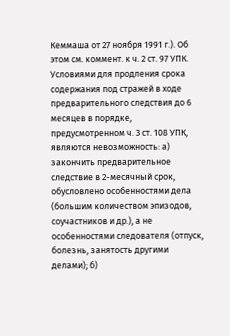Кеммаша от 27 ноября 1991 г.). Об этом см. коммент. к ч. 2 ст. 97 УПК.
Условиями для продления срока содержания под стражей в ходе предварительного следствия до 6 месяцев в порядке, предусмотренном ч. 3 ст. 108 УПК, являются невозможность: а) закончить предварительное следствие в 2-месячный срок, обусловлено особенностями дела (большим количеством эпизодов, соучастников и др.), а не особенностями следователя (отпуск, болезнь, занятость другими делами); б)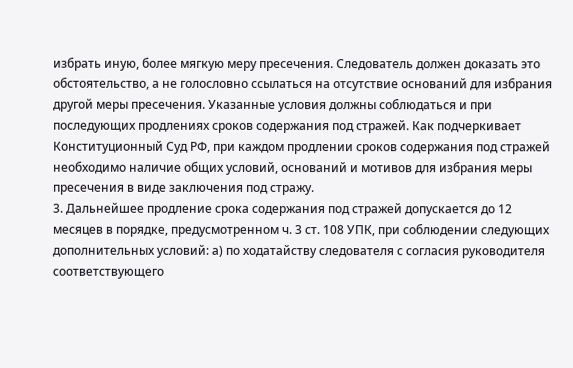избрать иную, более мягкую меру пресечения. Следователь должен доказать это обстоятельство, а не голословно ссылаться на отсутствие оснований для избрания другой меры пресечения. Указанные условия должны соблюдаться и при последующих продлениях сроков содержания под стражей. Как подчеркивает Конституционный Суд РФ, при каждом продлении сроков содержания под стражей необходимо наличие общих условий, оснований и мотивов для избрания меры пресечения в виде заключения под стражу.
3. Дальнейшее продление срока содержания под стражей допускается до 12 месяцев в порядке, предусмотренном ч. 3 ст. 108 УПК, при соблюдении следующих дополнительных условий: а) по ходатайству следователя с согласия руководителя соответствующего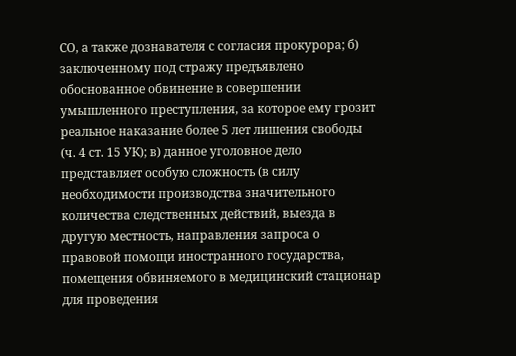СО, а также дознавателя с согласия прокурора; б) заключенному под стражу предъявлено обоснованное обвинение в совершении умышленного преступления, за которое ему грозит реальное наказание более 5 лет лишения свободы (ч. 4 ст. 15 УК); в) данное уголовное дело представляет особую сложность (в силу необходимости производства значительного количества следственных действий, выезда в другую местность, направления запроса о правовой помощи иностранного государства, помещения обвиняемого в медицинский стационар для проведения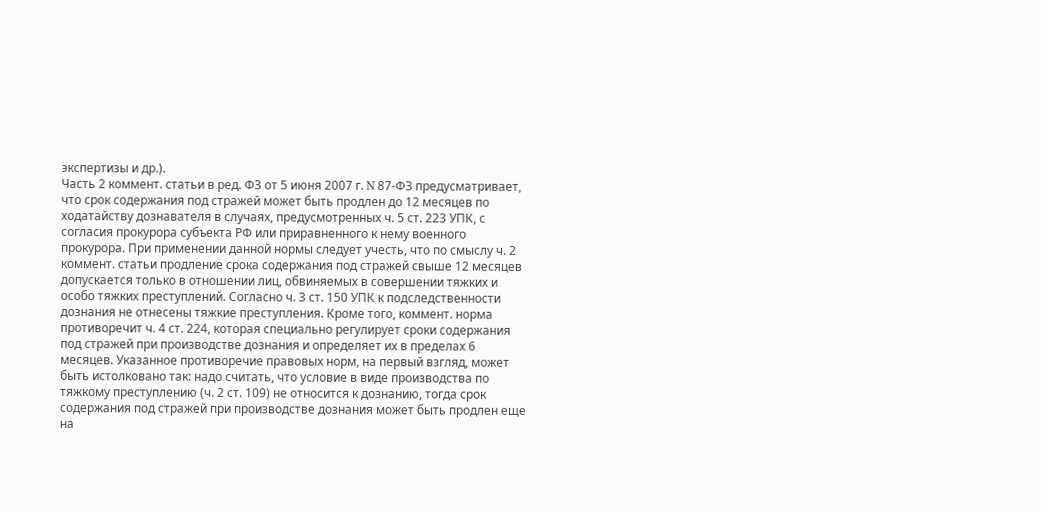экспертизы и др.).
Часть 2 коммент. статьи в ред. ФЗ от 5 июня 2007 г. N 87-ФЗ предусматривает, что срок содержания под стражей может быть продлен до 12 месяцев по ходатайству дознавателя в случаях, предусмотренных ч. 5 ст. 223 УПК, с согласия прокурора субъекта РФ или приравненного к нему военного прокурора. При применении данной нормы следует учесть, что по смыслу ч. 2 коммент. статьи продление срока содержания под стражей свыше 12 месяцев допускается только в отношении лиц, обвиняемых в совершении тяжких и особо тяжких преступлений. Согласно ч. 3 ст. 150 УПК к подследственности дознания не отнесены тяжкие преступления. Кроме того, коммент. норма противоречит ч. 4 ст. 224, которая специально регулирует сроки содержания под стражей при производстве дознания и определяет их в пределах 6 месяцев. Указанное противоречие правовых норм, на первый взгляд, может быть истолковано так: надо считать, что условие в виде производства по тяжкому преступлению (ч. 2 ст. 109) не относится к дознанию, тогда срок содержания под стражей при производстве дознания может быть продлен еще на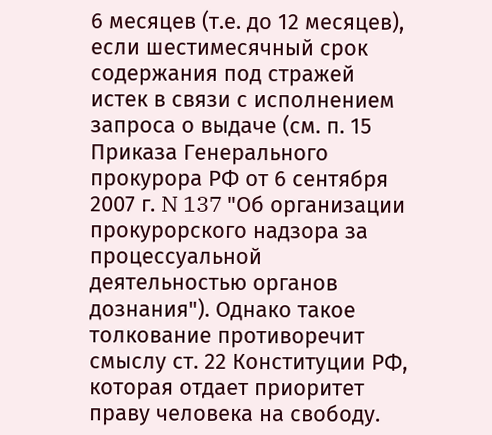6 месяцев (т.е. до 12 месяцев), если шестимесячный срок содержания под стражей истек в связи с исполнением запроса о выдаче (см. п. 15 Приказа Генерального прокурора РФ от 6 сентября 2007 г. N 137 "Об организации прокурорского надзора за процессуальной деятельностью органов дознания"). Однако такое толкование противоречит смыслу ст. 22 Конституции РФ, которая отдает приоритет праву человека на свободу.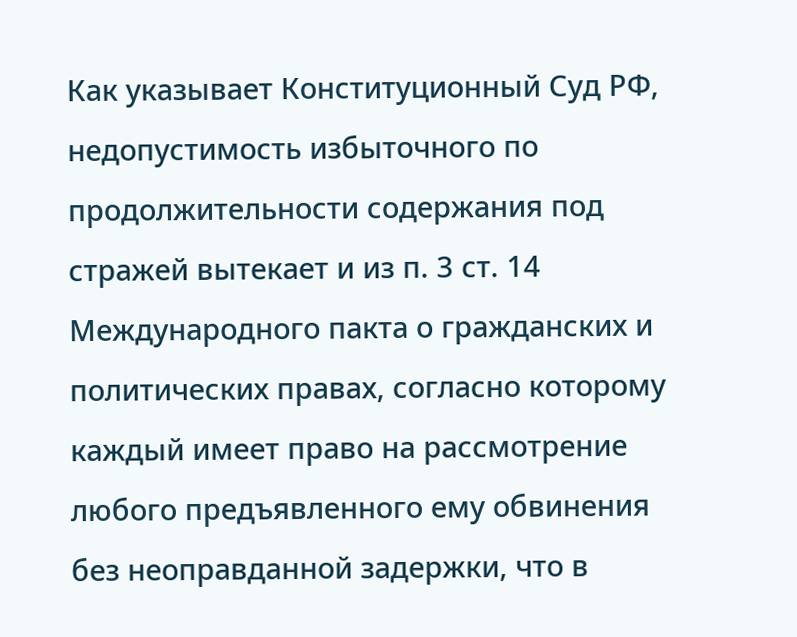Как указывает Конституционный Суд РФ, недопустимость избыточного по продолжительности содержания под стражей вытекает и из п. 3 ст. 14 Международного пакта о гражданских и политических правах, согласно которому каждый имеет право на рассмотрение любого предъявленного ему обвинения без неоправданной задержки, что в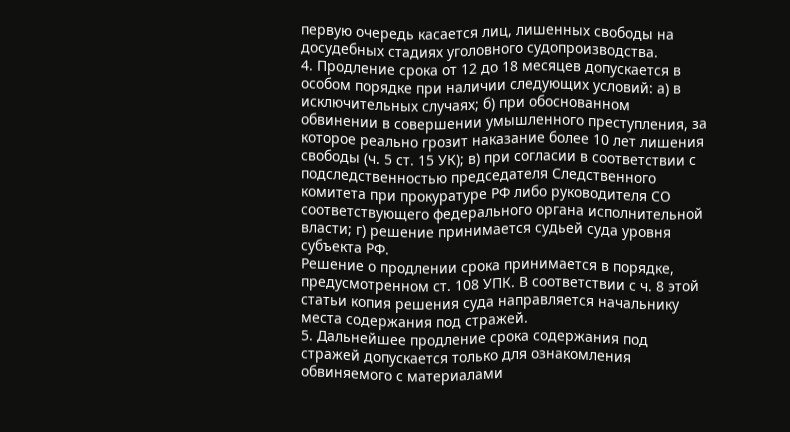первую очередь касается лиц, лишенных свободы на досудебных стадиях уголовного судопроизводства.
4. Продление срока от 12 до 18 месяцев допускается в особом порядке при наличии следующих условий: а) в исключительных случаях; б) при обоснованном обвинении в совершении умышленного преступления, за которое реально грозит наказание более 10 лет лишения свободы (ч. 5 ст. 15 УК); в) при согласии в соответствии с подследственностью председателя Следственного комитета при прокуратуре РФ либо руководителя СО соответствующего федерального органа исполнительной власти; г) решение принимается судьей суда уровня субъекта РФ.
Решение о продлении срока принимается в порядке, предусмотренном ст. 108 УПК. В соответствии с ч. 8 этой статьи копия решения суда направляется начальнику места содержания под стражей.
5. Дальнейшее продление срока содержания под стражей допускается только для ознакомления обвиняемого с материалами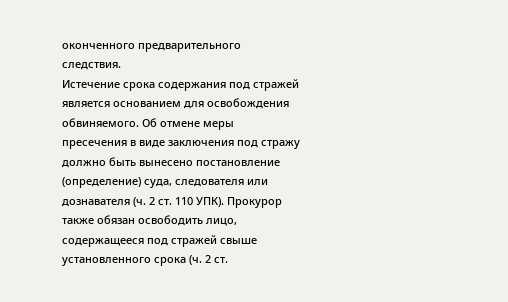оконченного предварительного следствия.
Истечение срока содержания под стражей является основанием для освобождения обвиняемого. Об отмене меры пресечения в виде заключения под стражу должно быть вынесено постановление (определение) суда, следователя или дознавателя (ч. 2 ст. 110 УПК). Прокурор также обязан освободить лицо, содержащееся под стражей свыше установленного срока (ч. 2 ст.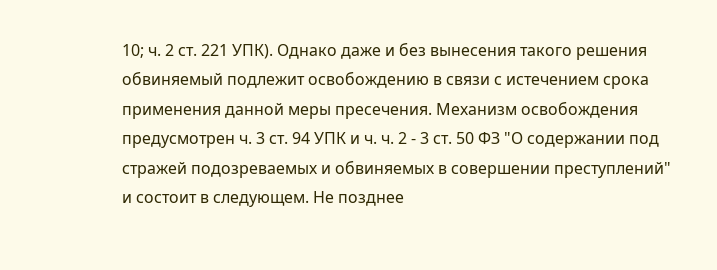10; ч. 2 ст. 221 УПК). Однако даже и без вынесения такого решения обвиняемый подлежит освобождению в связи с истечением срока применения данной меры пресечения. Механизм освобождения предусмотрен ч. 3 ст. 94 УПК и ч. ч. 2 - 3 ст. 50 ФЗ "О содержании под стражей подозреваемых и обвиняемых в совершении преступлений" и состоит в следующем. Не позднее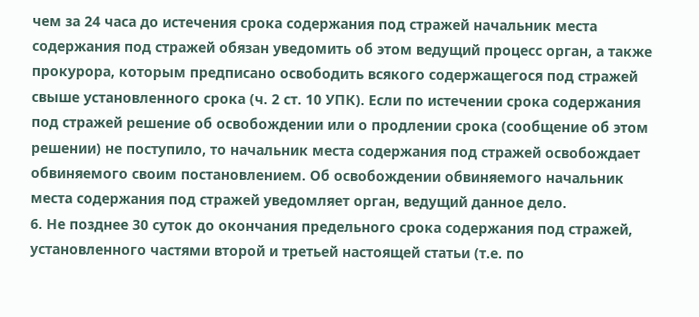чем за 24 часа до истечения срока содержания под стражей начальник места содержания под стражей обязан уведомить об этом ведущий процесс орган, а также прокурора, которым предписано освободить всякого содержащегося под стражей свыше установленного срока (ч. 2 ст. 10 УПК). Если по истечении срока содержания под стражей решение об освобождении или о продлении срока (сообщение об этом решении) не поступило, то начальник места содержания под стражей освобождает обвиняемого своим постановлением. Об освобождении обвиняемого начальник места содержания под стражей уведомляет орган, ведущий данное дело.
6. Не позднее 30 суток до окончания предельного срока содержания под стражей, установленного частями второй и третьей настоящей статьи (т.е. по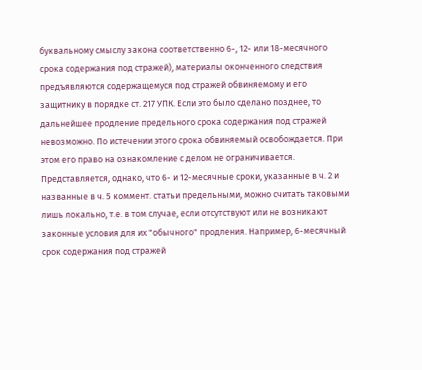буквальному смыслу закона соответственно 6-, 12- или 18-месячного срока содержания под стражей), материалы оконченного следствия предъявляются содержащемуся под стражей обвиняемому и его защитнику в порядке ст. 217 УПК. Если это было сделано позднее, то дальнейшее продление предельного срока содержания под стражей невозможно. По истечении этого срока обвиняемый освобождается. При этом его право на ознакомление с делом не ограничивается.
Представляется, однако, что 6- и 12-месячные сроки, указанные в ч. 2 и названные в ч. 5 коммент. статьи предельными, можно считать таковыми лишь локально, т.е. в том случае, если отсутствуют или не возникают законные условия для их "обычного" продления. Например, 6-месячный срок содержания под стражей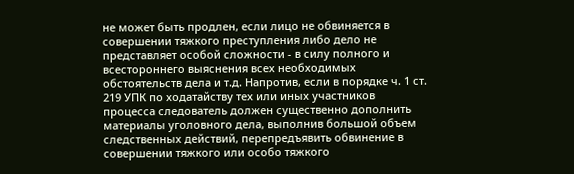не может быть продлен, если лицо не обвиняется в совершении тяжкого преступления либо дело не представляет особой сложности - в силу полного и всестороннего выяснения всех необходимых обстоятельств дела и т.д. Напротив, если в порядке ч. 1 ст. 219 УПК по ходатайству тех или иных участников процесса следователь должен существенно дополнить материалы уголовного дела, выполнив большой объем следственных действий, перепредъявить обвинение в совершении тяжкого или особо тяжкого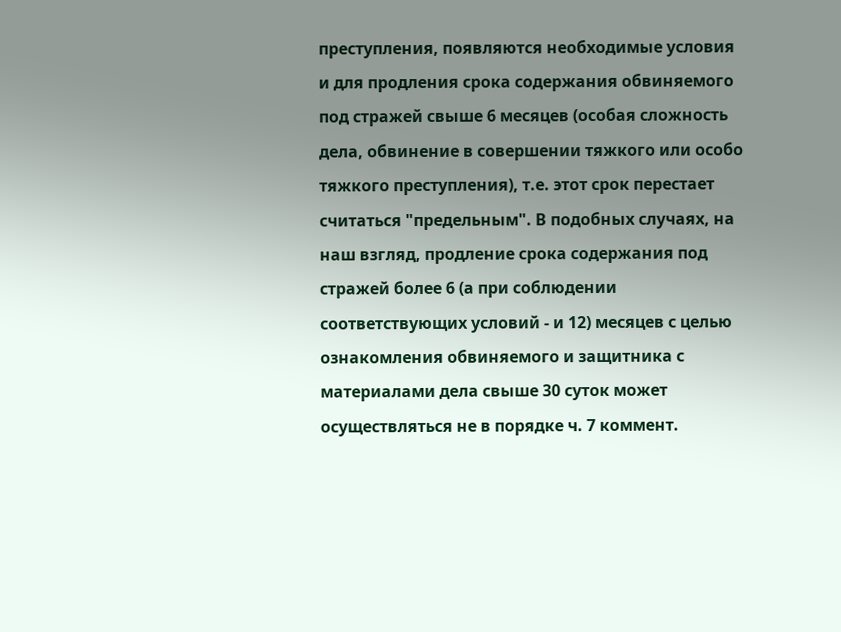преступления, появляются необходимые условия и для продления срока содержания обвиняемого под стражей свыше 6 месяцев (особая сложность дела, обвинение в совершении тяжкого или особо тяжкого преступления), т.е. этот срок перестает считаться "предельным". В подобных случаях, на наш взгляд, продление срока содержания под стражей более 6 (а при соблюдении соответствующих условий - и 12) месяцев с целью ознакомления обвиняемого и защитника с материалами дела свыше 30 суток может осуществляться не в порядке ч. 7 коммент.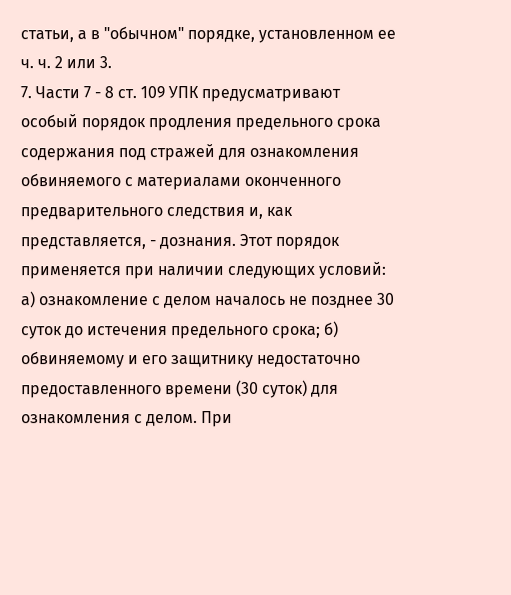статьи, а в "обычном" порядке, установленном ее ч. ч. 2 или 3.
7. Части 7 - 8 ст. 109 УПК предусматривают особый порядок продления предельного срока содержания под стражей для ознакомления обвиняемого с материалами оконченного предварительного следствия и, как представляется, - дознания. Этот порядок применяется при наличии следующих условий: а) ознакомление с делом началось не позднее 30 суток до истечения предельного срока; б) обвиняемому и его защитнику недостаточно предоставленного времени (30 суток) для ознакомления с делом. При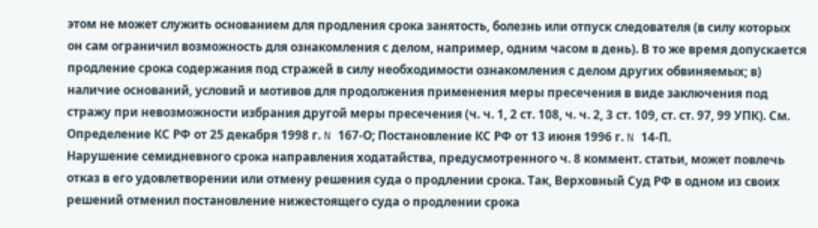этом не может служить основанием для продления срока занятость, болезнь или отпуск следователя (в силу которых он сам ограничил возможность для ознакомления с делом, например, одним часом в день). В то же время допускается продление срока содержания под стражей в силу необходимости ознакомления с делом других обвиняемых; в) наличие оснований, условий и мотивов для продолжения применения меры пресечения в виде заключения под стражу при невозможности избрания другой меры пресечения (ч. ч. 1, 2 ст. 108, ч. ч. 2, 3 ст. 109, ст. ст. 97, 99 УПК). См. Определение КС РФ от 25 декабря 1998 г. N 167-О; Постановление КС РФ от 13 июня 1996 г. N 14-П.
Нарушение семидневного срока направления ходатайства, предусмотренного ч. 8 коммент. статьи, может повлечь отказ в его удовлетворении или отмену решения суда о продлении срока. Так, Верховный Суд РФ в одном из своих решений отменил постановление нижестоящего суда о продлении срока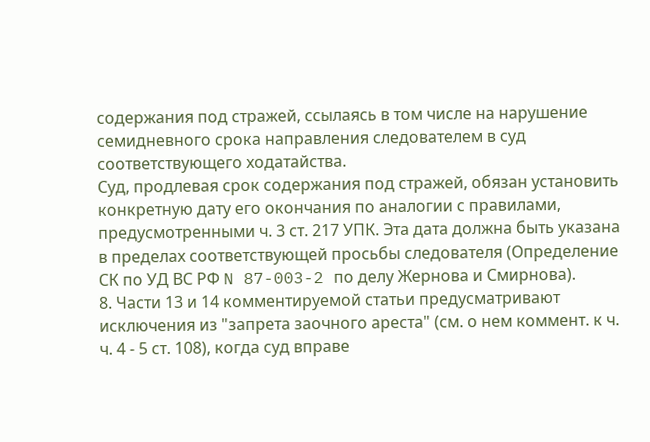содержания под стражей, ссылаясь в том числе на нарушение семидневного срока направления следователем в суд соответствующего ходатайства.
Суд, продлевая срок содержания под стражей, обязан установить конкретную дату его окончания по аналогии с правилами, предусмотренными ч. 3 ст. 217 УПК. Эта дата должна быть указана в пределах соответствующей просьбы следователя (Определение СК по УД ВС РФ N 87-003-2 по делу Жернова и Смирнова).
8. Части 13 и 14 комментируемой статьи предусматривают исключения из "запрета заочного ареста" (см. о нем коммент. к ч. ч. 4 - 5 ст. 108), когда суд вправе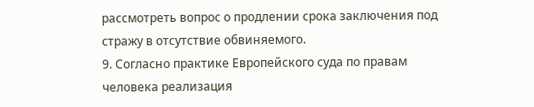рассмотреть вопрос о продлении срока заключения под стражу в отсутствие обвиняемого.
9. Согласно практике Европейского суда по правам человека реализация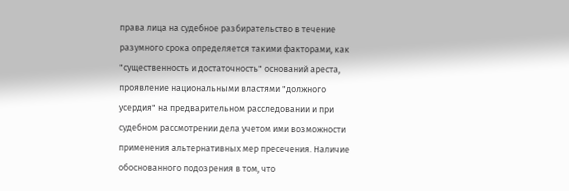права лица на судебное разбирательство в течение разумного срока определяется такими факторами, как "существенность и достаточность" оснований ареста, проявление национальными властями "должного усердия" на предварительном расследовании и при судебном рассмотрении дела учетом ими возможности применения альтернативных мер пресечения. Наличие обоснованного подозрения в том, что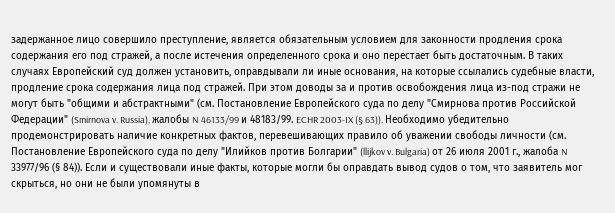задержанное лицо совершило преступление, является обязательным условием для законности продления срока содержания его под стражей, а после истечения определенного срока и оно перестает быть достаточным. В таких случаях Европейский суд должен установить, оправдывали ли иные основания, на которые ссылались судебные власти, продление срока содержания лица под стражей. При этом доводы за и против освобождения лица из-под стражи не могут быть "общими и абстрактными" (см. Постановление Европейского суда по делу "Смирнова против Российской Федерации" (Smirnova v. Russia), жалобы N 46133/99 и 48183/99. ECHR 2003-IX (§ 63)). Необходимо убедительно продемонстрировать наличие конкретных фактов, перевешивающих правило об уважении свободы личности (см. Постановление Европейского суда по делу "Илийков против Болгарии" (llijkov v. Bulgaria) от 26 июля 2001 г., жалоба N 33977/96 (§ 84)). Если и существовали иные факты, которые могли бы оправдать вывод судов о том, что заявитель мог скрыться, но они не были упомянуты в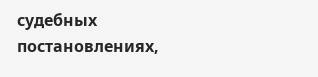судебных постановлениях,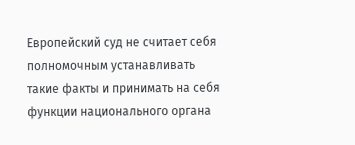Европейский суд не считает себя полномочным устанавливать такие факты и принимать на себя функции национального органа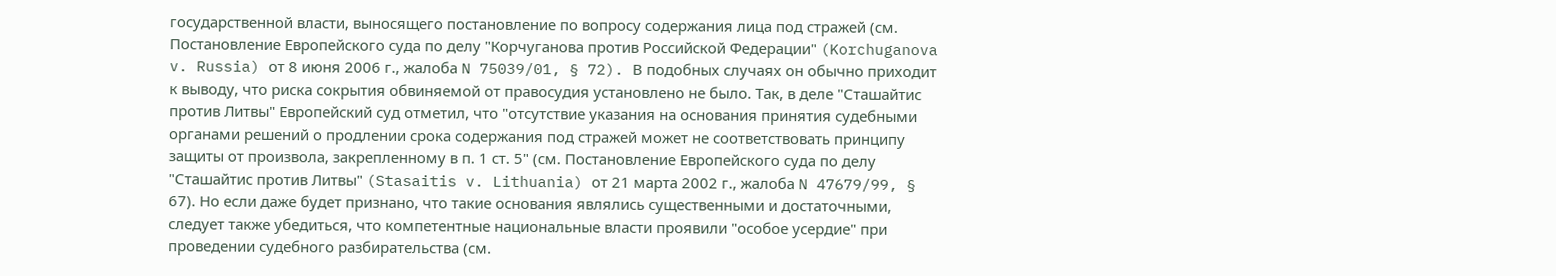государственной власти, выносящего постановление по вопросу содержания лица под стражей (см. Постановление Европейского суда по делу "Корчуганова против Российской Федерации" (Korchuganova v. Russia) от 8 июня 2006 г., жалоба N 75039/01, § 72). В подобных случаях он обычно приходит к выводу, что риска сокрытия обвиняемой от правосудия установлено не было. Так, в деле "Сташайтис против Литвы" Европейский суд отметил, что "отсутствие указания на основания принятия судебными органами решений о продлении срока содержания под стражей может не соответствовать принципу защиты от произвола, закрепленному в п. 1 ст. 5" (см. Постановление Европейского суда по делу "Сташайтис против Литвы" (Stasaitis v. Lithuania) от 21 марта 2002 г., жалоба N 47679/99, § 67). Но если даже будет признано, что такие основания являлись существенными и достаточными, следует также убедиться, что компетентные национальные власти проявили "особое усердие" при проведении судебного разбирательства (см.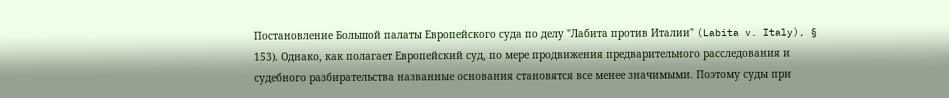Постановление Большой палаты Европейского суда по делу "Лабита против Италии" (Labita v. Italy), § 153). Однако, как полагает Европейский суд, по мере продвижения предварительного расследования и судебного разбирательства названные основания становятся все менее значимыми. Поэтому суды при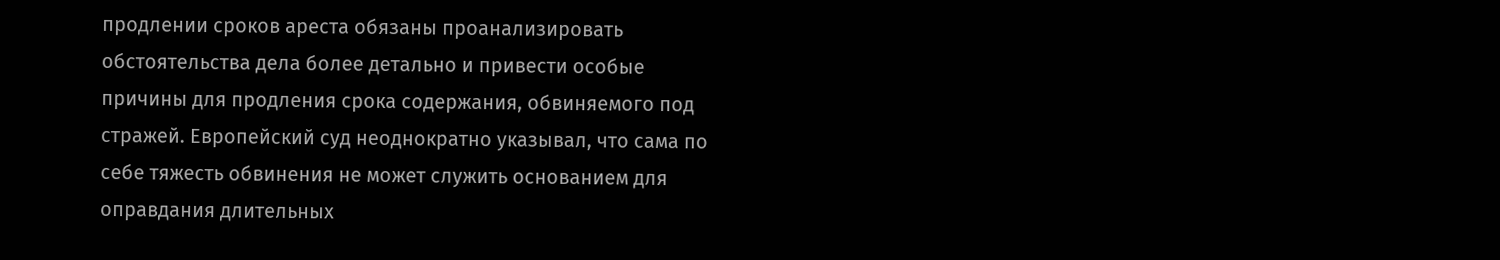продлении сроков ареста обязаны проанализировать обстоятельства дела более детально и привести особые причины для продления срока содержания, обвиняемого под стражей. Европейский суд неоднократно указывал, что сама по себе тяжесть обвинения не может служить основанием для оправдания длительных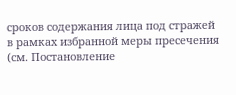сроков содержания лица под стражей в рамках избранной меры пресечения (см. Постановление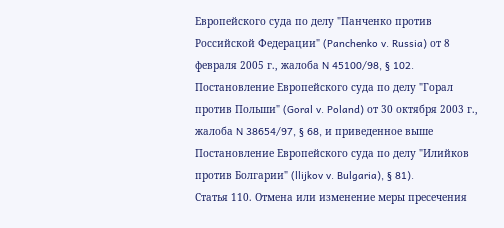Европейского суда по делу "Панченко против Российской Федерации" (Panchenko v. Russia) от 8 февраля 2005 г., жалоба N 45100/98, § 102. Постановление Европейского суда по делу "Горал против Польши" (Goral v. Poland) от 30 октября 2003 г., жалоба N 38654/97, § 68, и приведенное выше Постановление Европейского суда по делу "Илийков против Болгарии" (llijkov v. Bulgaria), § 81).
Статья 110. Отмена или изменение меры пресечения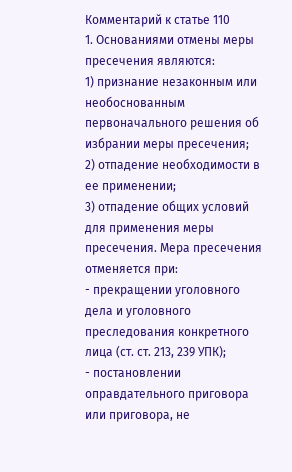Комментарий к статье 110
1. Основаниями отмены меры пресечения являются:
1) признание незаконным или необоснованным первоначального решения об избрании меры пресечения;
2) отпадение необходимости в ее применении;
3) отпадение общих условий для применения меры пресечения. Мера пресечения отменяется при:
- прекращении уголовного дела и уголовного преследования конкретного лица (ст. ст. 213, 239 УПК);
- постановлении оправдательного приговора или приговора, не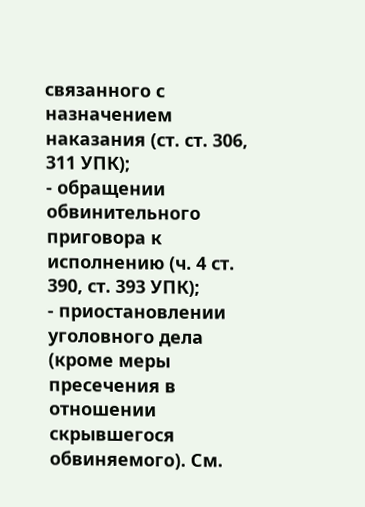связанного с назначением наказания (ст. ст. 306, 311 УПК);
- обращении обвинительного приговора к исполнению (ч. 4 ст. 390, ст. 393 УПК);
- приостановлении уголовного дела (кроме меры пресечения в отношении скрывшегося обвиняемого). См.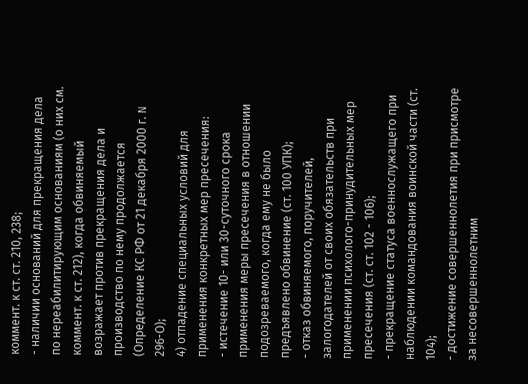коммент. к ст. ст. 210, 238;
- наличии оснований для прекращения дела по нереабилитирующим основаниям (о них см. коммент. к ст. 212), когда обвиняемый возражает против прекращения дела и производство по нему продолжается (Определение КС РФ от 21 декабря 2000 г. N 296-О);
4) отпадение специальных условий для применения конкретных мер пресечения:
- истечение 10- или 30-суточного срока применения меры пресечения в отношении подозреваемого, когда ему не было предъявлено обвинение (ст. 100 УПК);
- отказ обвиняемого, поручителей, залогодателей от своих обязательств при применении психолого-принудительных мер пресечения (ст. ст. 102 - 106);
- прекращение статуса военнослужащего при наблюдении командования воинской части (ст. 104);
- достижение совершеннолетия при присмотре за несовершеннолетним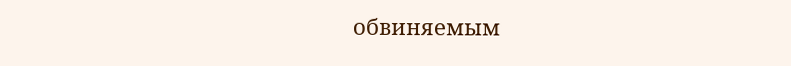обвиняемым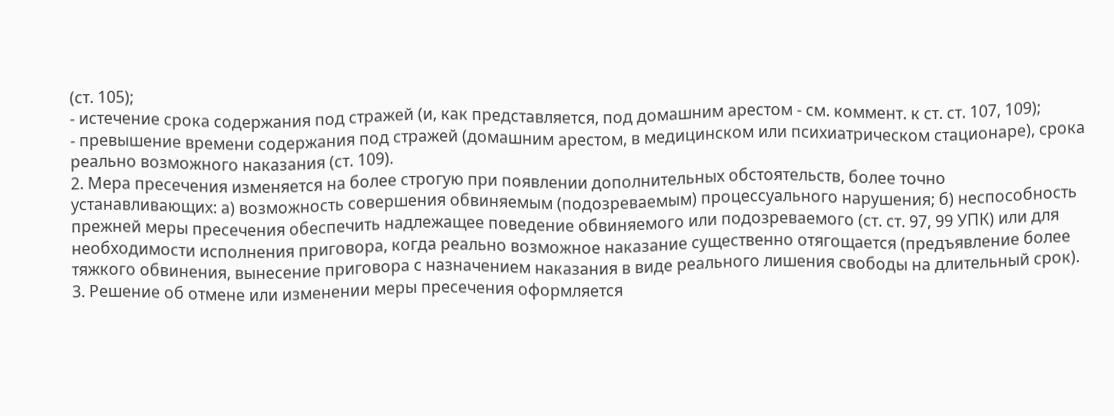(ст. 105);
- истечение срока содержания под стражей (и, как представляется, под домашним арестом - см. коммент. к ст. ст. 107, 109);
- превышение времени содержания под стражей (домашним арестом, в медицинском или психиатрическом стационаре), срока реально возможного наказания (ст. 109).
2. Мера пресечения изменяется на более строгую при появлении дополнительных обстоятельств, более точно устанавливающих: а) возможность совершения обвиняемым (подозреваемым) процессуального нарушения; б) неспособность прежней меры пресечения обеспечить надлежащее поведение обвиняемого или подозреваемого (ст. ст. 97, 99 УПК) или для необходимости исполнения приговора, когда реально возможное наказание существенно отягощается (предъявление более тяжкого обвинения, вынесение приговора с назначением наказания в виде реального лишения свободы на длительный срок).
3. Решение об отмене или изменении меры пресечения оформляется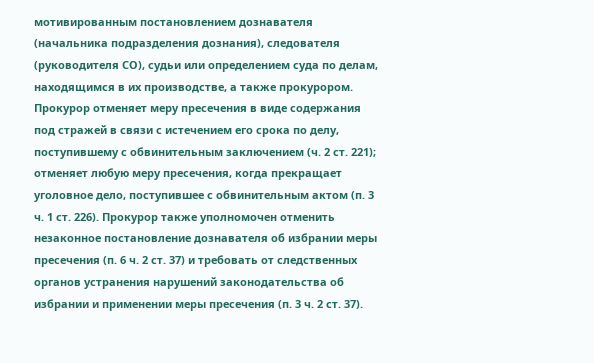мотивированным постановлением дознавателя (начальника подразделения дознания), следователя (руководителя СО), судьи или определением суда по делам, находящимся в их производстве, а также прокурором. Прокурор отменяет меру пресечения в виде содержания под стражей в связи с истечением его срока по делу, поступившему с обвинительным заключением (ч. 2 ст. 221); отменяет любую меру пресечения, когда прекращает уголовное дело, поступившее с обвинительным актом (п. 3 ч. 1 ст. 226). Прокурор также уполномочен отменить незаконное постановление дознавателя об избрании меры пресечения (п. 6 ч. 2 ст. 37) и требовать от следственных органов устранения нарушений законодательства об избрании и применении меры пресечения (п. 3 ч. 2 ст. 37).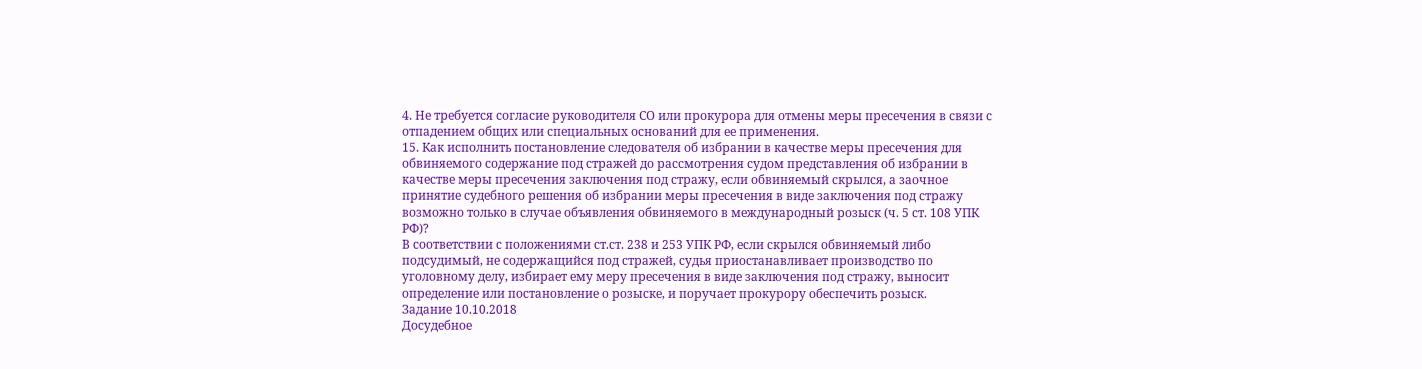4. Не требуется согласие руководителя СО или прокурора для отмены меры пресечения в связи с отпадением общих или специальных оснований для ее применения.
15. Как исполнить постановление следователя об избрании в качестве меры пресечения для обвиняемого содержание под стражей до рассмотрения судом представления об избрании в качестве меры пресечения заключения под стражу, если обвиняемый скрылся, а заочное принятие судебного решения об избрании меры пресечения в виде заключения под стражу возможно только в случае объявления обвиняемого в международный розыск (ч. 5 ст. 108 УПК РФ)?
В соответствии с положениями ст.ст. 238 и 253 УПК РФ, если скрылся обвиняемый либо подсудимый, не содержащийся под стражей, судья приостанавливает производство по уголовному делу, избирает ему меру пресечения в виде заключения под стражу, выносит определение или постановление о розыске, и поручает прокурору обеспечить розыск.
Задание 10.10.2018
Досудебное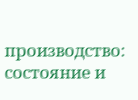производство: состояние и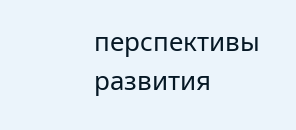перспективы развития